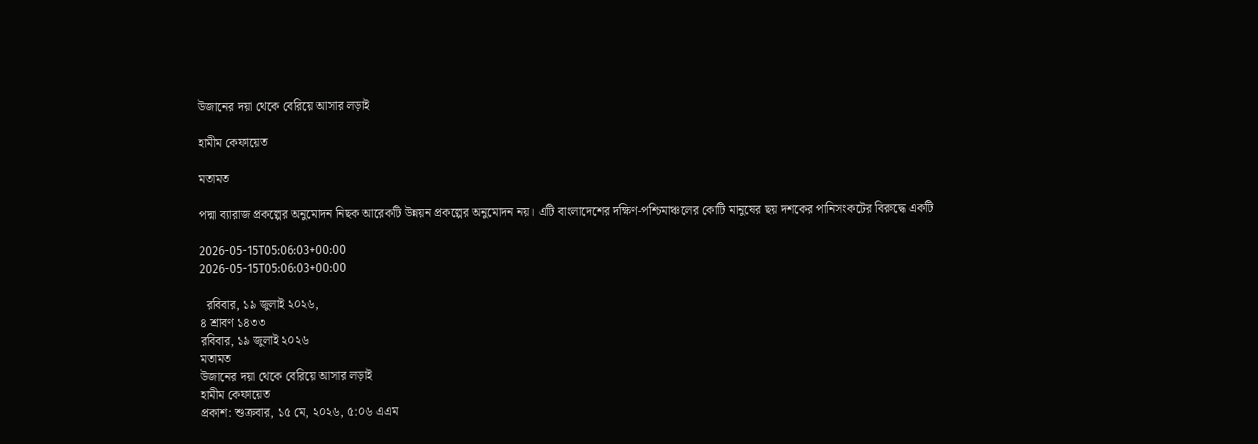উজানের দয়া থেকে বেরিয়ে আসার লড়াই

হামীম কেফায়েত

মতামত

পদ্মা ব্যারাজ প্রকল্পের অনুমোদন নিছক আরেকটি উন্নয়ন প্রকল্পের অনুমোদন নয়। এটি বাংলাদেশের দক্ষিণ-পশ্চিমাঞ্চলের কোটি মানুষের ছয় দশকের পানিসংকটের বিরুদ্ধে একটি

2026-05-15T05:06:03+00:00
2026-05-15T05:06:03+00:00

  রবিবার, ১৯ জুলাই ২০২৬,
৪ শ্রাবণ ১৪৩৩
রবিবার, ১৯ জুলাই ২০২৬
মতামত
উজানের দয়া থেকে বেরিয়ে আসার লড়াই
হামীম কেফায়েত
প্রকাশ: শুক্রবার, ১৫ মে, ২০২৬, ৫:০৬ এএম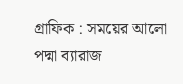গ্রাফিক : সময়ের আলো
পদ্মা ব্যারাজ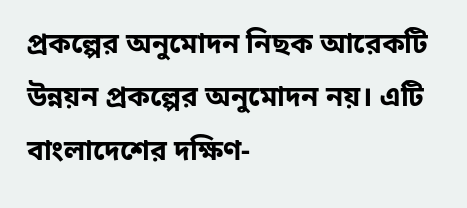প্রকল্পের অনুমোদন নিছক আরেকটি উন্নয়ন প্রকল্পের অনুমোদন নয়। এটি বাংলাদেশের দক্ষিণ-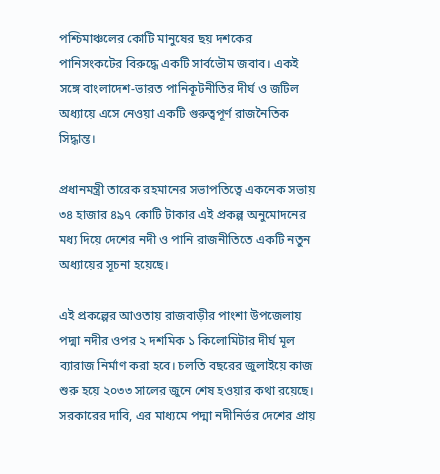পশ্চিমাঞ্চলের কোটি মানুষের ছয় দশকের পানিসংকটের বিরুদ্ধে একটি সার্বভৌম জবাব। একই সঙ্গে বাংলাদেশ-ভারত পানিকূটনীতির দীর্ঘ ও জটিল অধ্যায়ে এসে নেওয়া একটি গুরুত্বপূর্ণ রাজনৈতিক সিদ্ধান্ত।

প্রধানমন্ত্রী তারেক রহমানের সভাপতিত্বে একনেক সভায় ৩৪ হাজার ৪৯৭ কোটি টাকার এই প্রকল্প অনুমোদনের মধ্য দিয়ে দেশের নদী ও পানি রাজনীতিতে একটি নতুন অধ্যায়ের সূচনা হয়েছে।

এই প্রকল্পের আওতায় রাজবাড়ীর পাংশা উপজেলায় পদ্মা নদীর ওপর ২ দশমিক ১ কিলোমিটার দীর্ঘ মূল ব্যারাজ নির্মাণ করা হবে। চলতি বছরের জুলাইয়ে কাজ শুরু হয়ে ২০৩৩ সালের জুনে শেষ হওয়ার কথা রয়েছে। সরকারের দাবি, এর মাধ্যমে পদ্মা নদীনির্ভর দেশের প্রায়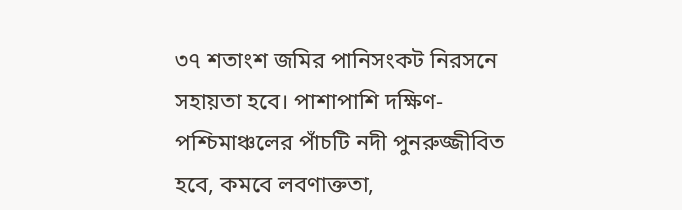৩৭ শতাংশ জমির পানিসংকট নিরসনে সহায়তা হবে। পাশাপাশি দক্ষিণ-পশ্চিমাঞ্চলের পাঁচটি নদী পুনরুজ্জীবিত হবে, কমবে লবণাক্ততা,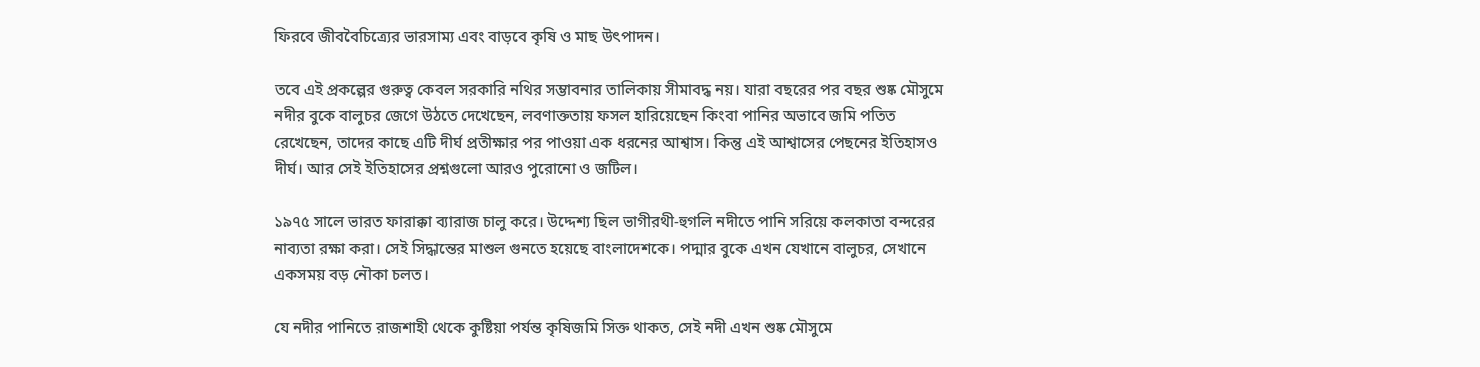ফিরবে জীববৈচিত্র্যের ভারসাম্য এবং বাড়বে কৃষি ও মাছ উৎপাদন।

তবে এই প্রকল্পের গুরুত্ব কেবল সরকারি নথির সম্ভাবনার তালিকায় সীমাবদ্ধ নয়। যারা বছরের পর বছর শুষ্ক মৌসুমে নদীর বুকে বালুচর জেগে উঠতে দেখেছেন, লবণাক্ততায় ফসল হারিয়েছেন কিংবা পানির অভাবে জমি পতিত রেখেছেন, তাদের কাছে এটি দীর্ঘ প্রতীক্ষার পর পাওয়া এক ধরনের আশ্বাস। কিন্তু এই আশ্বাসের পেছনের ইতিহাসও দীর্ঘ। আর সেই ইতিহাসের প্রশ্নগুলো আরও পুরোনো ও জটিল।

১৯৭৫ সালে ভারত ফারাক্কা ব্যারাজ চালু করে। উদ্দেশ্য ছিল ভাগীরথী-হুগলি নদীতে পানি সরিয়ে কলকাতা বন্দরের নাব্যতা রক্ষা করা। সেই সিদ্ধান্তের মাশুল গুনতে হয়েছে বাংলাদেশকে। পদ্মার বুকে এখন যেখানে বালুচর, সেখানে একসময় বড় নৌকা চলত।

যে নদীর পানিতে রাজশাহী থেকে কুষ্টিয়া পর্যন্ত কৃষিজমি সিক্ত থাকত, সেই নদী এখন শুষ্ক মৌসুমে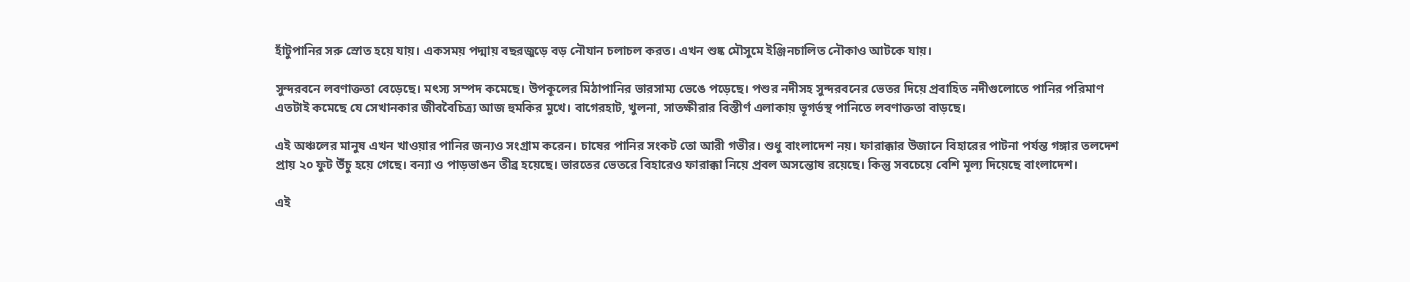হাঁটুপানির সরু স্রোত হয়ে যায়। একসময় পদ্মায় বছরজুড়ে বড় নৌযান চলাচল করত। এখন শুষ্ক মৌসুমে ইঞ্জিনচালিত নৌকাও আটকে যায়।

সুন্দরবনে লবণাক্ততা বেড়েছে। মৎস্য সম্পদ কমেছে। উপকূলের মিঠাপানির ভারসাম্য ভেঙে পড়েছে। পশুর নদীসহ সুন্দরবনের ভেতর দিয়ে প্রবাহিত নদীগুলোতে পানির পরিমাণ এতটাই কমেছে যে সেখানকার জীববৈচিত্র্য আজ হুমকির মুখে। বাগেরহাট, খুলনা, সাতক্ষীরার বিস্তীর্ণ এলাকায় ভূগর্ভস্থ পানিতে লবণাক্ততা বাড়ছে।

এই অঞ্চলের মানুষ এখন খাওয়ার পানির জন্যও সংগ্রাম করেন। চাষের পানির সংকট তো আরী গভীর। শুধু বাংলাদেশ নয়। ফারাক্কার উজানে বিহারের পাটনা পর্যন্ত গঙ্গার তলদেশ প্রায় ২০ ফুট উঁচু হয়ে গেছে। বন্যা ও পাড়ভাঙন তীব্র হয়েছে। ভারতের ভেতরে বিহারেও ফারাক্কা নিয়ে প্রবল অসন্তোষ রয়েছে। কিন্তু সবচেয়ে বেশি মূল্য দিয়েছে বাংলাদেশ।

এই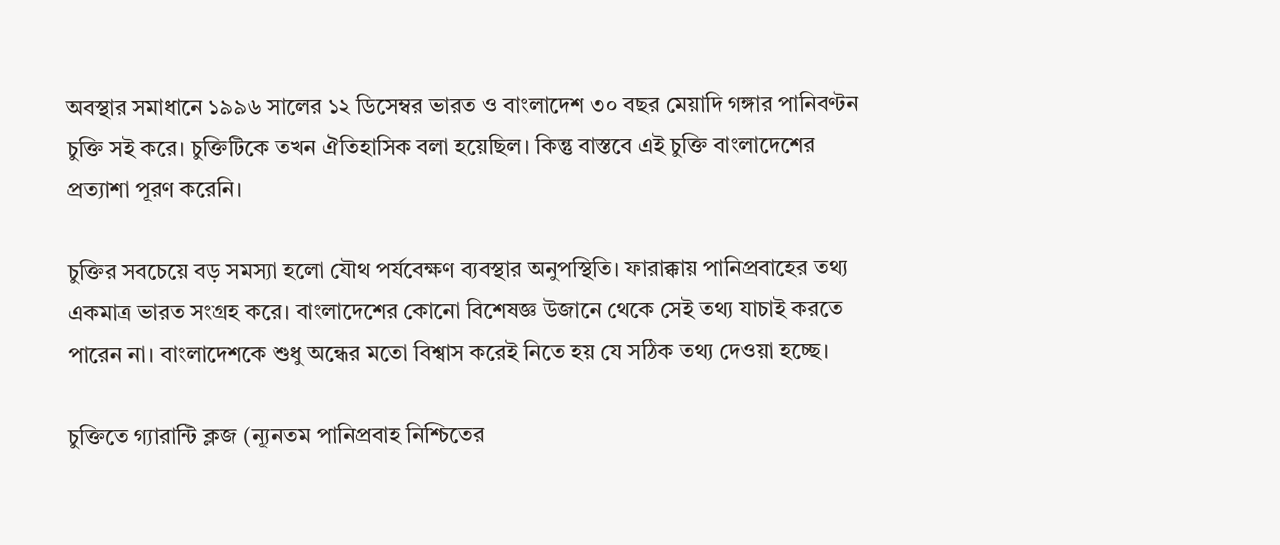অবস্থার সমাধানে ১৯৯৬ সালের ১২ ডিসেম্বর ভারত ও বাংলাদেশ ৩০ বছর মেয়াদি গঙ্গার পানিবণ্টন চুক্তি সই করে। চুক্তিটিকে তখন ঐতিহাসিক বলা হয়েছিল। কিন্তু বাস্তবে এই চুক্তি বাংলাদেশের প্রত্যাশা পূরণ করেনি।

চুক্তির সবচেয়ে বড় সমস্যা হলো যৌথ পর্যবেক্ষণ ব্যবস্থার অনুপস্থিতি। ফারাক্কায় পানিপ্রবাহের তথ্য একমাত্র ভারত সংগ্রহ করে। বাংলাদেশের কোনো বিশেষজ্ঞ উজানে থেকে সেই তথ্য যাচাই করতে পারেন না। বাংলাদেশকে শুধু অন্ধের মতো বিশ্বাস করেই নিতে হয় যে সঠিক তথ্য দেওয়া হচ্ছে।

চুক্তিতে গ্যারান্টি ক্লজ (ন্যূনতম পানিপ্রবাহ নিশ্চিতের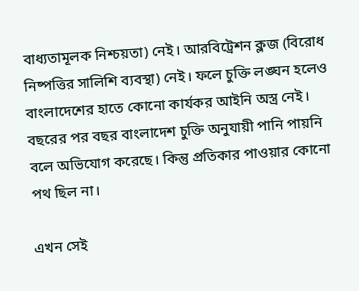বাধ্যতামূলক নিশ্চয়তা) নেই। আরবিট্রেশন ক্লজ (বিরোধ নিষ্পত্তির সালিশি ব্যবস্থা) নেই। ফলে চুক্তি লঙ্ঘন হলেও বাংলাদেশের হাতে কোনো কার্যকর আইনি অস্ত্র নেই। বছরের পর বছর বাংলাদেশ চুক্তি অনুযায়ী পানি পায়নি বলে অভিযোগ করেছে। কিন্তু প্রতিকার পাওয়ার কোনো পথ ছিল না।

এখন সেই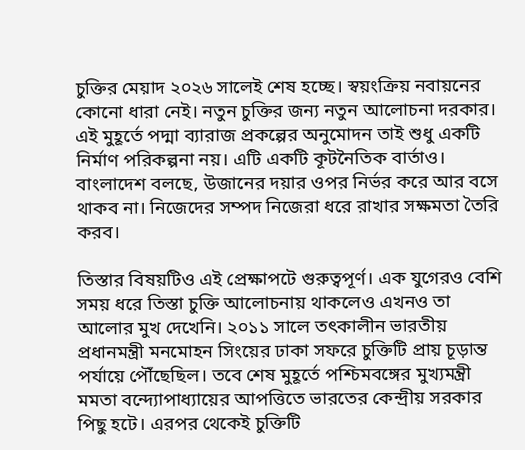চুক্তির মেয়াদ ২০২৬ সালেই শেষ হচ্ছে। স্বয়ংক্রিয় নবায়নের কোনো ধারা নেই। নতুন চুক্তির জন্য নতুন আলোচনা দরকার। এই মুহূর্তে পদ্মা ব্যারাজ প্রকল্পের অনুমোদন তাই শুধু একটি নির্মাণ পরিকল্পনা নয়। এটি একটি কূটনৈতিক বার্তাও। বাংলাদেশ বলছে, উজানের দয়ার ওপর নির্ভর করে আর বসে থাকব না। নিজেদের সম্পদ নিজেরা ধরে রাখার সক্ষমতা তৈরি করব।

তিস্তার বিষয়টিও এই প্রেক্ষাপটে গুরুত্বপূর্ণ। এক যুগেরও বেশি সময় ধরে তিস্তা চুক্তি আলোচনায় থাকলেও এখনও তা আলোর মুখ দেখেনি। ২০১১ সালে তৎকালীন ভারতীয় প্রধানমন্ত্রী মনমোহন সিংয়ের ঢাকা সফরে চুক্তিটি প্রায় চূড়ান্ত পর্যায়ে পৌঁছেছিল। তবে শেষ মুহূর্তে পশ্চিমবঙ্গের মুখ্যমন্ত্রী মমতা বন্দ্যোপাধ্যায়ের আপত্তিতে ভারতের কেন্দ্রীয় সরকার পিছু হটে। এরপর থেকেই চুক্তিটি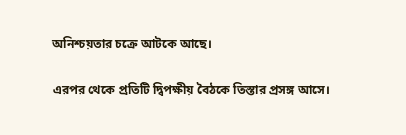অনিশ্চয়তার চক্রে আটকে আছে।

এরপর থেকে প্রতিটি দ্বিপক্ষীয় বৈঠকে তিস্তার প্রসঙ্গ আসে।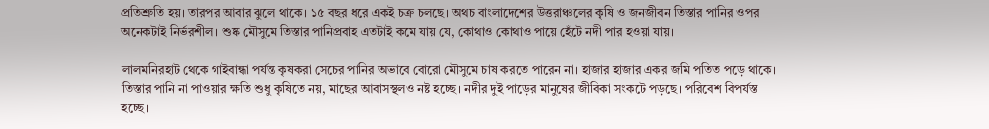প্রতিশ্রুতি হয়। তারপর আবার ঝুলে থাকে। ১৫ বছর ধরে একই চক্র চলছে। অথচ বাংলাদেশের উত্তরাঞ্চলের কৃষি ও জনজীবন তিস্তার পানির ওপর অনেকটাই নির্ভরশীল। শুষ্ক মৌসুমে তিস্তার পানিপ্রবাহ এতটাই কমে যায় যে, কোথাও কোথাও পায়ে হেঁটে নদী পার হওয়া যায়।

লালমনিরহাট থেকে গাইবান্ধা পর্যন্ত কৃষকরা সেচের পানির অভাবে বোরো মৌসুমে চাষ করতে পারেন না। হাজার হাজার একর জমি পতিত পড়ে থাকে। তিস্তার পানি না পাওয়ার ক্ষতি শুধু কৃষিতে নয়, মাছের আবাসস্থলও নষ্ট হচ্ছে। নদীর দুই পাড়ের মানুষের জীবিকা সংকটে পড়ছে। পরিবেশ বিপর্যস্ত হচ্ছে।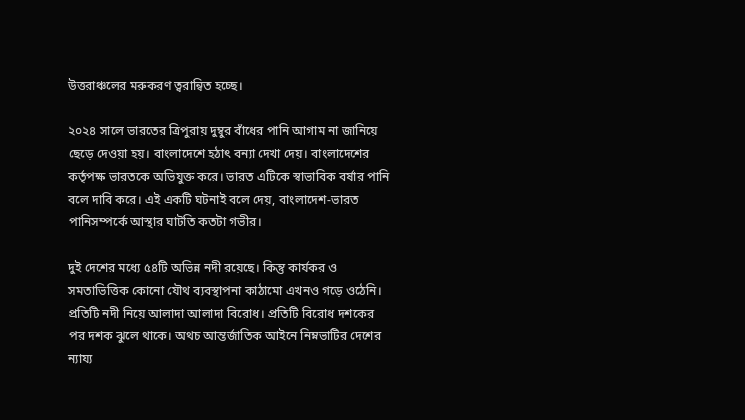উত্তরাঞ্চলের মরুকরণ ত্বরান্বিত হচ্ছে।

২০২৪ সালে ভারতের ত্রিপুরায় দুম্বুর বাঁধের পানি আগাম না জানিয়ে ছেড়ে দেওয়া হয়। বাংলাদেশে হঠাৎ বন্যা দেখা দেয়। বাংলাদেশের কর্তৃপক্ষ ভারতকে অভিযুক্ত করে। ভারত এটিকে স্বাভাবিক বর্ষার পানি বলে দাবি করে। এই একটি ঘটনাই বলে দেয়, বাংলাদেশ-ভারত পানিসম্পর্কে আস্থার ঘাটতি কতটা গভীর।

দুই দেশের মধ্যে ৫৪টি অভিন্ন নদী রয়েছে। কিন্তু কার্যকর ও সমতাভিত্তিক কোনো যৌথ ব্যবস্থাপনা কাঠামো এখনও গড়ে ওঠেনি। প্রতিটি নদী নিয়ে আলাদা আলাদা বিরোধ। প্রতিটি বিরোধ দশকের পর দশক ঝুলে থাকে। অথচ আন্তর্জাতিক আইনে নিম্নভাটির দেশের ন্যায্য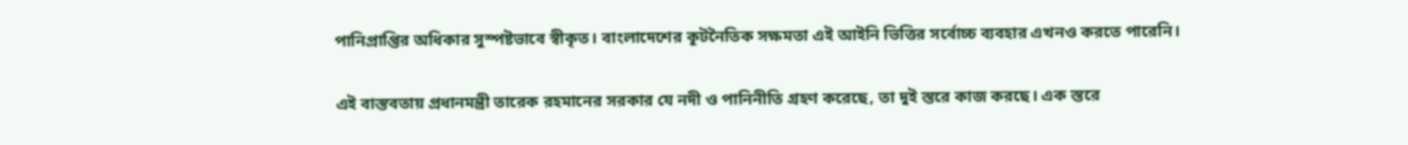পানিপ্রাপ্তির অধিকার সুস্পষ্টভাবে স্বীকৃত। বাংলাদেশের কূটনৈতিক সক্ষমতা এই আইনি ভিত্তির সর্বোচ্চ ব্যবহার এখনও করতে পারেনি।

এই বাস্তবতায় প্রধানমন্ত্রী তারেক রহমানের সরকার যে নদী ও পানিনীতি গ্রহণ করেছে, তা দুই স্তরে কাজ করছে। এক স্তরে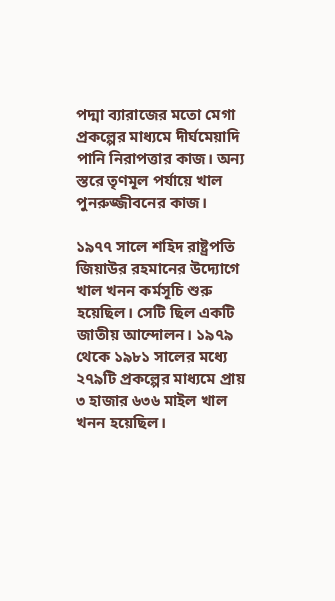পদ্মা ব্যারাজের মতো মেগা প্রকল্পের মাধ্যমে দীর্ঘমেয়াদি পানি নিরাপত্তার কাজ। অন্য স্তরে তৃণমূল পর্যায়ে খাল পুনরুজ্জীবনের কাজ।

১৯৭৭ সালে শহিদ রাষ্ট্রপতি জিয়াউর রহমানের উদ্যোগে খাল খনন কর্মসূচি শুরু হয়েছিল। সেটি ছিল একটি জাতীয় আন্দোলন। ১৯৭৯ থেকে ১৯৮১ সালের মধ্যে ২৭৯টি প্রকল্পের মাধ্যমে প্রায় ৩ হাজার ৬৩৬ মাইল খাল খনন হয়েছিল।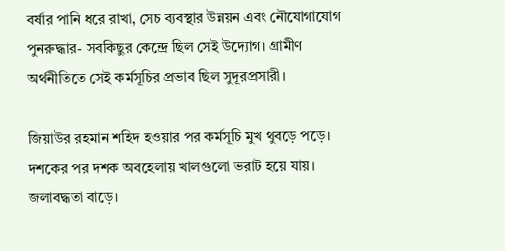বর্ষার পানি ধরে রাখা, সেচ ব্যবস্থার উন্নয়ন এবং নৌযোগাযোগ পুনরুদ্ধার- সবকিছুর কেন্দ্রে ছিল সেই উদ্যোগ। গ্রামীণ অর্থনীতিতে সেই কর্মসূচির প্রভাব ছিল সুদূরপ্রসারী।

জিয়াউর রহমান শহিদ হওয়ার পর কর্মসূচি মুখ থুবড়ে পড়ে। দশকের পর দশক অবহেলায় খালগুলো ভরাট হয়ে যায়। জলাবদ্ধতা বাড়ে।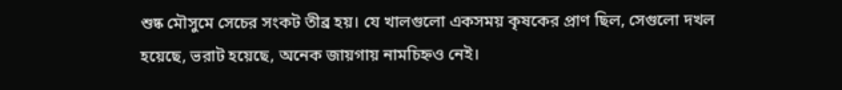শুষ্ক মৌসুমে সেচের সংকট তীব্র হয়। যে খালগুলো একসময় কৃষকের প্রাণ ছিল, সেগুলো দখল হয়েছে, ভরাট হয়েছে, অনেক জায়গায় নামচিহ্নও নেই।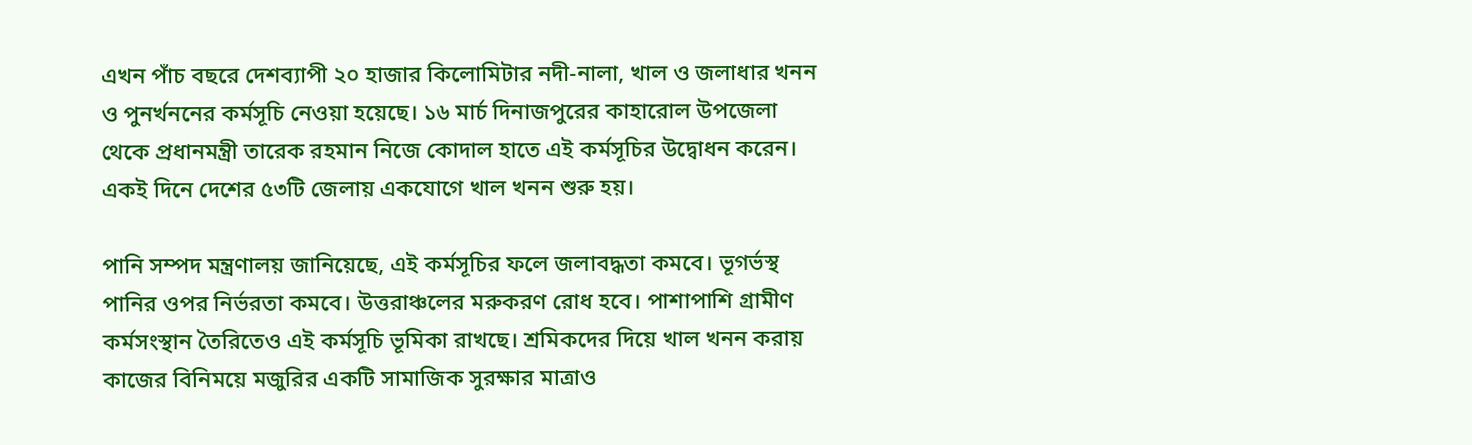এখন পাঁচ বছরে দেশব্যাপী ২০ হাজার কিলোমিটার নদী-নালা, খাল ও জলাধার খনন ও পুনর্খননের কর্মসূচি নেওয়া হয়েছে। ১৬ মার্চ দিনাজপুরের কাহারোল উপজেলা থেকে প্রধানমন্ত্রী তারেক রহমান নিজে কোদাল হাতে এই কর্মসূচির উদ্বোধন করেন। একই দিনে দেশের ৫৩টি জেলায় একযোগে খাল খনন শুরু হয়।

পানি সম্পদ মন্ত্রণালয় জানিয়েছে, এই কর্মসূচির ফলে জলাবদ্ধতা কমবে। ভূগর্ভস্থ পানির ওপর নির্ভরতা কমবে। উত্তরাঞ্চলের মরুকরণ রোধ হবে। পাশাপাশি গ্রামীণ কর্মসংস্থান তৈরিতেও এই কর্মসূচি ভূমিকা রাখছে। শ্রমিকদের দিয়ে খাল খনন করায় কাজের বিনিময়ে মজুরির একটি সামাজিক সুরক্ষার মাত্রাও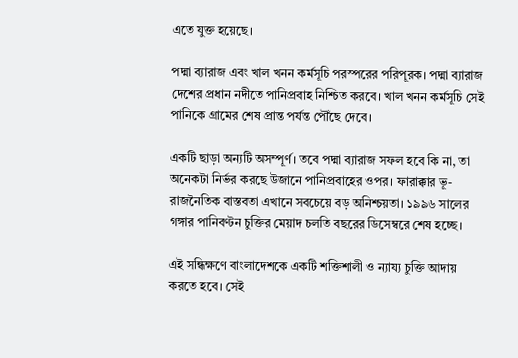এতে যুক্ত হয়েছে।

পদ্মা ব্যারাজ এবং খাল খনন কর্মসূচি পরস্পরের পরিপূরক। পদ্মা ব্যারাজ দেশের প্রধান নদীতে পানিপ্রবাহ নিশ্চিত করবে। খাল খনন কর্মসূচি সেই পানিকে গ্রামের শেষ প্রান্ত পর্যন্ত পৌঁছে দেবে।

একটি ছাড়া অন্যটি অসম্পূর্ণ। তবে পদ্মা ব্যারাজ সফল হবে কি না, তা অনেকটা নির্ভর করছে উজানে পানিপ্রবাহের ওপর। ফারাক্কার ভূ-রাজনৈতিক বাস্তবতা এখানে সবচেয়ে বড় অনিশ্চয়তা। ১৯৯৬ সালের গঙ্গার পানিবণ্টন চুক্তির মেয়াদ চলতি বছরের ডিসেম্বরে শেষ হচ্ছে।

এই সন্ধিক্ষণে বাংলাদেশকে একটি শক্তিশালী ও ন্যায্য চুক্তি আদায় করতে হবে। সেই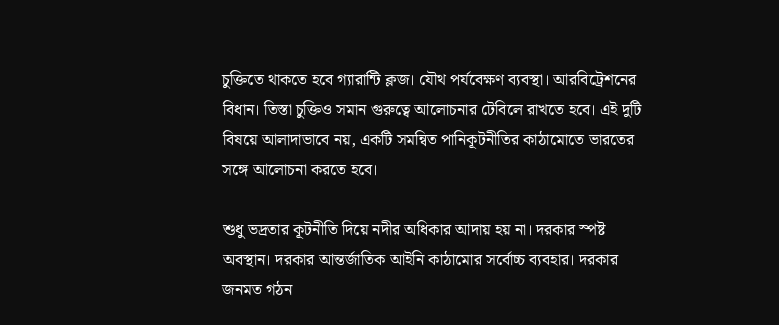চুক্তিতে থাকতে হবে গ্যারান্টি ক্লজ। যৌথ পর্যবেক্ষণ ব্যবস্থা। আরবিট্রেশনের বিধান। তিস্তা চুক্তিও সমান গুরুত্বে আলোচনার টেবিলে রাখতে হবে। এই দুটি বিষয়ে আলাদাভাবে নয়, একটি সমন্বিত পানিকূটনীতির কাঠামোতে ভারতের সঙ্গে আলোচনা করতে হবে।

শুধু ভদ্রতার কূটনীতি দিয়ে নদীর অধিকার আদায় হয় না। দরকার স্পষ্ট অবস্থান। দরকার আন্তর্জাতিক আইনি কাঠামোর সর্বোচ্চ ব্যবহার। দরকার জনমত গঠন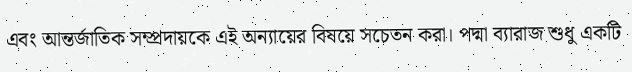এবং আন্তর্জাতিক সম্প্রদায়কে এই অন্যায়ের বিষয়ে সচেতন করা। পদ্মা ব্যারাজ শুধু একটি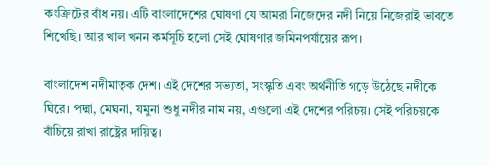কংক্রিটের বাঁধ নয়। এটি বাংলাদেশের ঘোষণা যে আমরা নিজেদের নদী নিয়ে নিজেরাই ভাবতে শিখেছি। আর খাল খনন কর্মসূচি হলো সেই ঘোষণার জমিনপর্যায়ের রূপ।

বাংলাদেশ নদীমাতৃক দেশ। এই দেশের সভ্যতা, সংস্কৃতি এবং অর্থনীতি গড়ে উঠেছে নদীকে ঘিরে। পদ্মা, মেঘনা, যমুনা শুধু নদীর নাম নয়, এগুলো এই দেশের পরিচয়। সেই পরিচয়কে বাঁচিয়ে রাখা রাষ্ট্রের দায়িত্ব।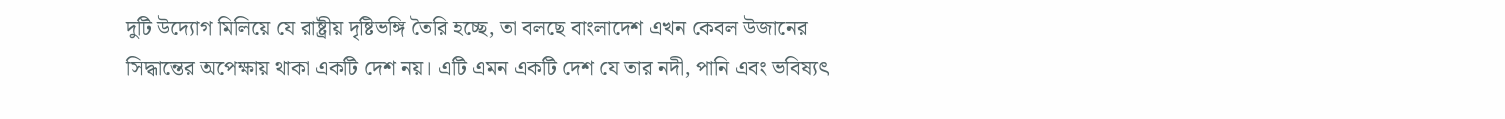দুটি উদ্যোগ মিলিয়ে যে রাষ্ট্রীয় দৃষ্টিভঙ্গি তৈরি হচ্ছে, তা বলছে বাংলাদেশ এখন কেবল উজানের সিদ্ধান্তের অপেক্ষায় থাকা একটি দেশ নয়। এটি এমন একটি দেশ যে তার নদী, পানি এবং ভবিষ্যৎ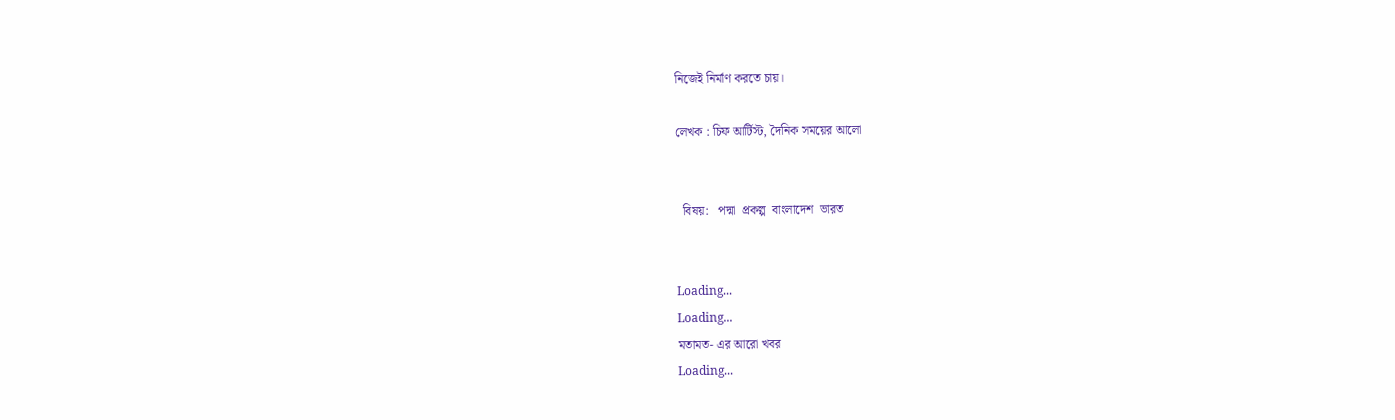নিজেই নির্মাণ করতে চায়।

লেখক : চিফ আর্টিস্ট, দৈনিক সময়ের আলো


  বিষয়:   পদ্মা  প্রকল্প  বাংলাদেশ  ভারত


Loading...
Loading...
মতামত- এর আরো খবর
Loading...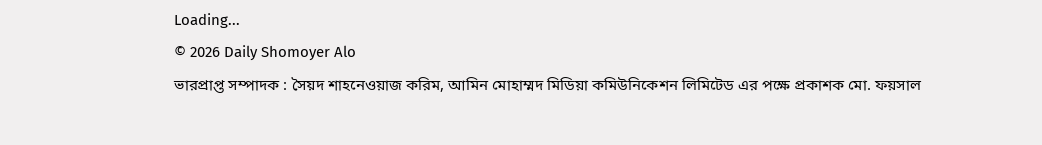Loading...
© 2026 Daily Shomoyer Alo
ভারপ্রাপ্ত সম্পাদক : সৈয়দ শাহনেওয়াজ করিম, আমিন মোহাম্মদ মিডিয়া কমিউনিকেশন লিমিটেড এর পক্ষে প্রকাশক মো. ফয়সাল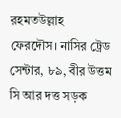রহমতউল্লাহ ফেরদৌস। নাসির ট্রেড সেন্টার, ৮৯, বীর উত্তম সি আর দত্ত সড়ক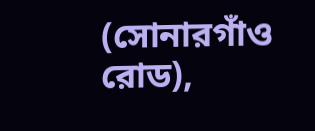(সোনারগাঁও রোড),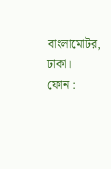বাংলামোটর, ঢাকা।
ফোন :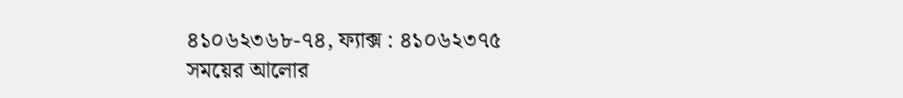৪১০৬২৩৬৮-৭৪, ফ্যাক্স : ৪১০৬২৩৭৫
সময়ের আলোর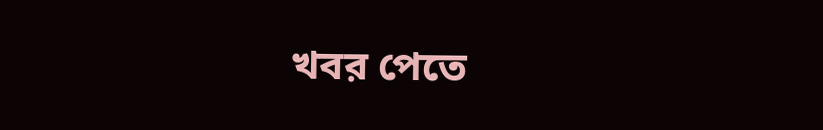খবর পেতে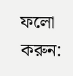ফলো করুন: